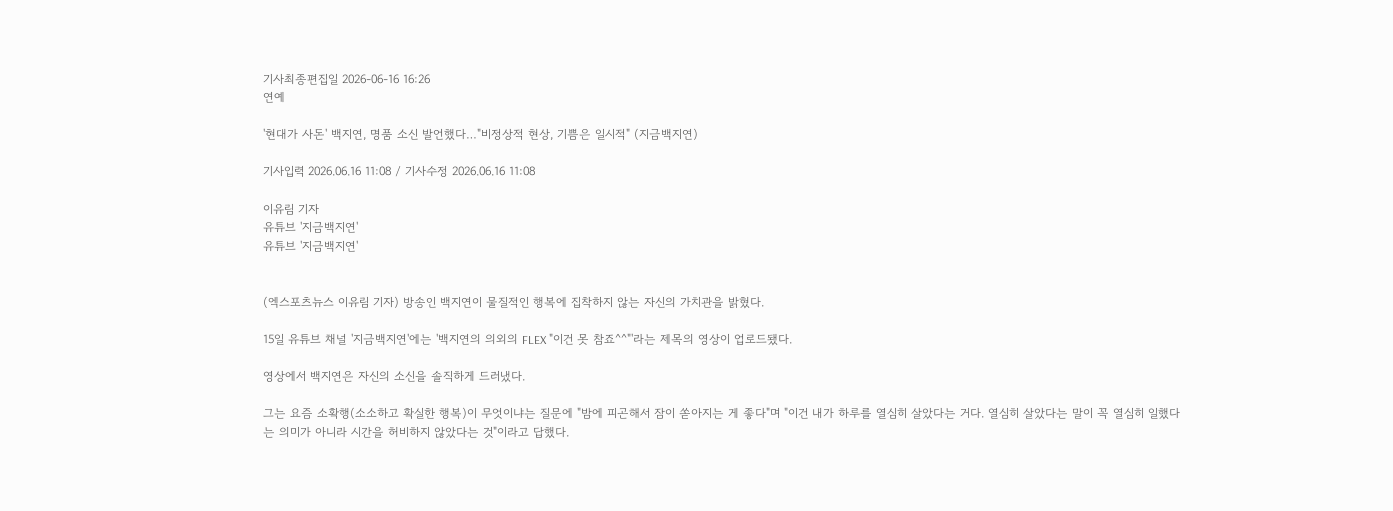기사최종편집일 2026-06-16 16:26
연예

'현대가 사돈' 백지연, 명품 소신 발언했다…"비정상적 현상, 기쁨은 일시적" (지금백지연)

기사입력 2026.06.16 11:08 / 기사수정 2026.06.16 11:08

이유림 기자
유튜브 '지금백지연'
유튜브 '지금백지연'


(엑스포츠뉴스 이유림 기자) 방송인 백지연이 물질적인 행복에 집착하지 않는 자신의 가치관을 밝혔다.

15일 유튜브 채널 '지금백지연'에는 '백지연의 의외의 FLEX "이건 못 참죠^^"'라는 제목의 영상이 업로드됐다.

영상에서 백지연은 자신의 소신을 솔직하게 드러냈다.

그는 요즘 소확행(소소하고 확실한 행복)이 무엇이냐는 질문에 "밤에 피곤해서 잠이 쏟아지는 게 좋다"며 "이건 내가 하루를 열심히 살았다는 거다. 열심히 살았다는 말이 꼭 열심히 일했다는 의미가 아니라 시간을 허비하지 않았다는 것"이라고 답했다.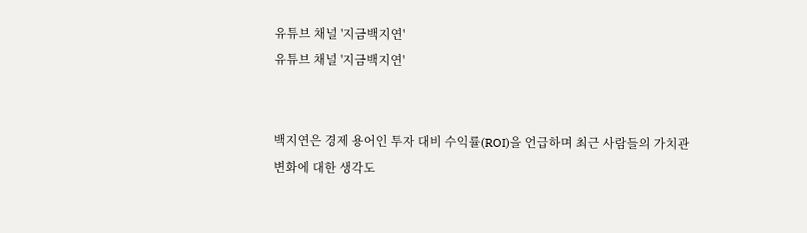유튜브 채널 '지금백지연'
유튜브 채널 '지금백지연'


백지연은 경제 용어인 투자 대비 수익률(ROI)을 언급하며 최근 사람들의 가치관 변화에 대한 생각도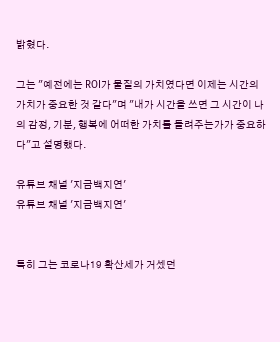밝혔다.

그는 "예전에는 ROI가 물질의 가치였다면 이제는 시간의 가치가 중요한 것 같다"며 "내가 시간을 쓰면 그 시간이 나의 감정, 기분, 행복에 어떠한 가치를 돌려주는가가 중요하다"고 설명했다.

유튜브 채널 '지금백지연'
유튜브 채널 '지금백지연'


특히 그는 코로나19 확산세가 거셌던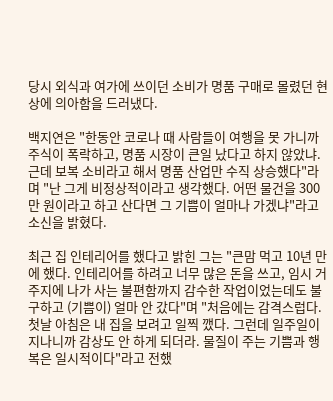당시 외식과 여가에 쓰이던 소비가 명품 구매로 몰렸던 현상에 의아함을 드러냈다.

백지연은 "한동안 코로나 때 사람들이 여행을 못 가니까 주식이 폭락하고, 명품 시장이 큰일 났다고 하지 않았냐. 근데 보복 소비라고 해서 명품 산업만 수직 상승했다"라며 "난 그게 비정상적이라고 생각했다. 어떤 물건을 300만 원이라고 하고 산다면 그 기쁨이 얼마나 가겠냐"라고 소신을 밝혔다.

최근 집 인테리어를 했다고 밝힌 그는 "큰맘 먹고 10년 만에 했다. 인테리어를 하려고 너무 많은 돈을 쓰고, 임시 거주지에 나가 사는 불편함까지 감수한 작업이었는데도 불구하고 (기쁨이) 얼마 안 갔다"며 "처음에는 감격스럽다. 첫날 아침은 내 집을 보려고 일찍 깼다. 그런데 일주일이 지나니까 감상도 안 하게 되더라. 물질이 주는 기쁨과 행복은 일시적이다"라고 전했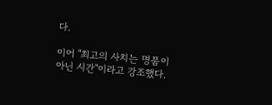다.

이어 "최고의 사치는 명품이 아닌 시간"이라고 강조했다.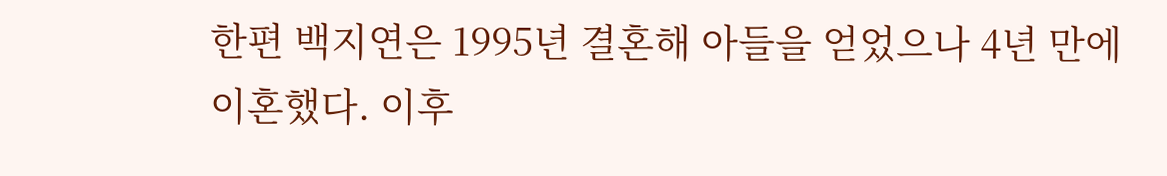한편 백지연은 1995년 결혼해 아들을 얻었으나 4년 만에 이혼했다. 이후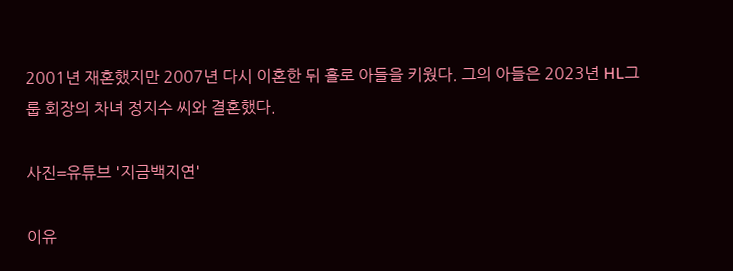2001년 재혼했지만 2007년 다시 이혼한 뒤 홀로 아들을 키웠다. 그의 아들은 2023년 HL그룹 회장의 차녀 정지수 씨와 결혼했다.

사진=유튜브 '지금백지연'

이유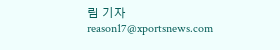림 기자 reason17@xportsnews.com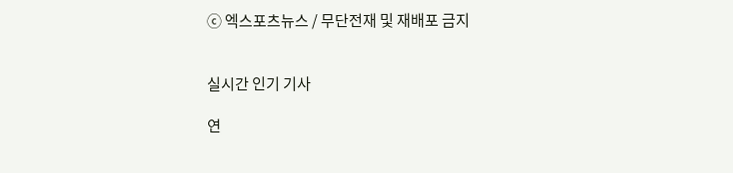ⓒ 엑스포츠뉴스 / 무단전재 및 재배포 금지


실시간 인기 기사

연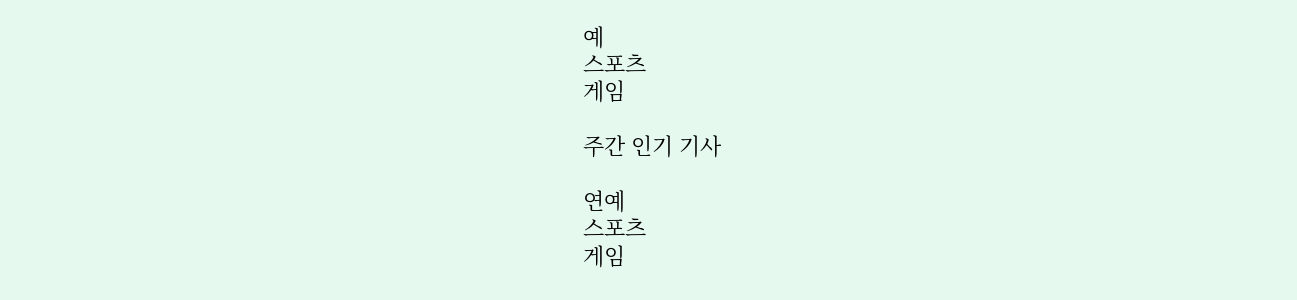예
스포츠
게임

주간 인기 기사

연예
스포츠
게임